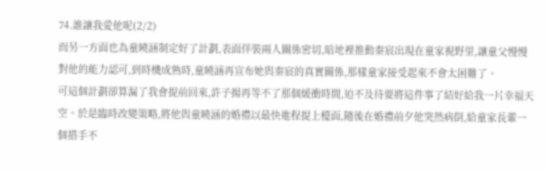74.誰讓我愛他呢(2/2)
而另一方面也為童曉涵制定好了計劃,表面佯裝兩人關係密切,暗地裡推動秦宸出現在童家視野里,讓童父慢慢對他的能力認可,到時機成熟時,童曉涵再宣布她與秦宸的真實關係,那樣童家接受起來不會太困難了。
可這個計劃卻算漏了我會提前回來,許子揚再等不了那個緩衝時間,迫不及待要將這件事了結好給我一片幸福天空。於是臨時改變策略,將他與童曉涵的婚禮以最快進程提上檯面,隨後在婚禮前夕他突然病倒,給童家長輩一個措手不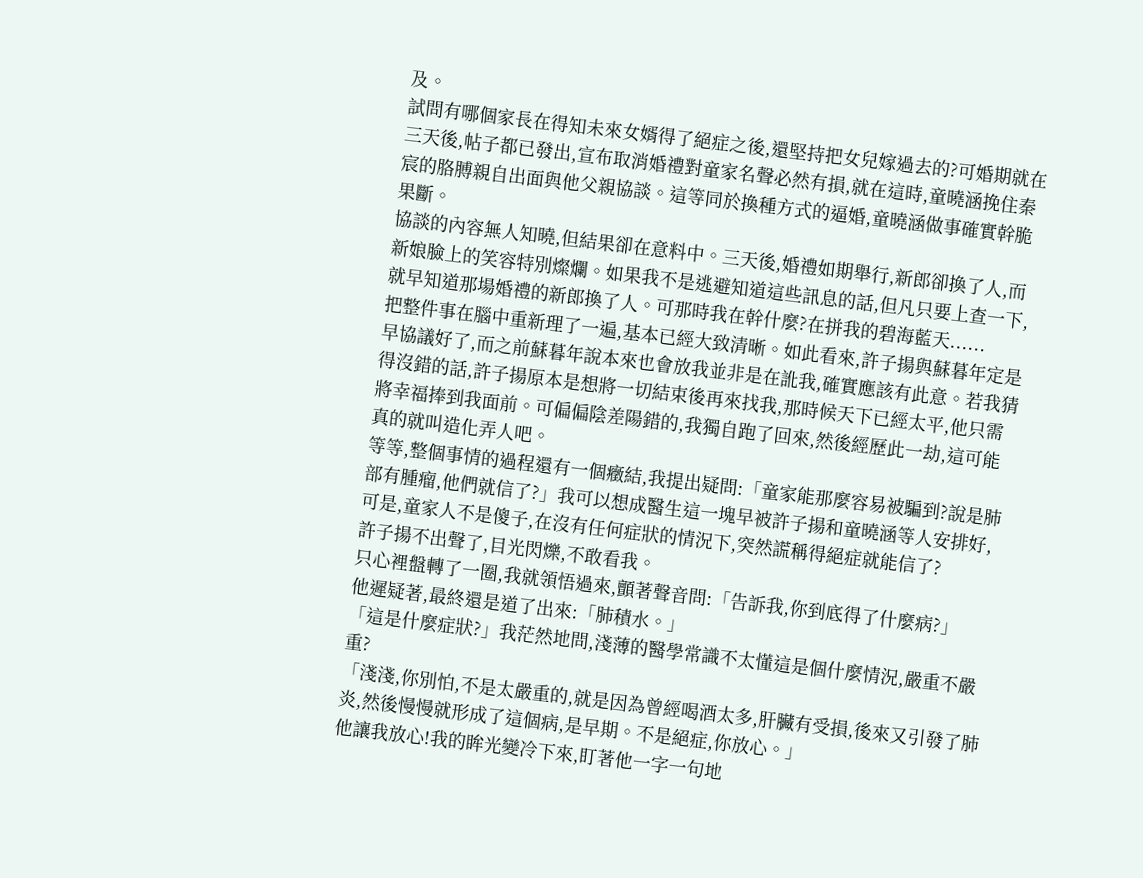及。
試問有哪個家長在得知未來女婿得了絕症之後,還堅持把女兒嫁過去的?可婚期就在三天後,帖子都已發出,宣布取消婚禮對童家名聲必然有損,就在這時,童曉涵挽住秦宸的胳膊親自出面與他父親協談。這等同於換種方式的逼婚,童曉涵做事確實幹脆果斷。
協談的內容無人知曉,但結果卻在意料中。三天後,婚禮如期舉行,新郎卻換了人,而新娘臉上的笑容特別燦爛。如果我不是逃避知道這些訊息的話,但凡只要上查一下,就早知道那場婚禮的新郎換了人。可那時我在幹什麼?在拼我的碧海藍天......
把整件事在腦中重新理了一遍,基本已經大致清晰。如此看來,許子揚與蘇暮年定是早協議好了,而之前蘇暮年說本來也會放我並非是在訛我,確實應該有此意。若我猜得沒錯的話,許子揚原本是想將一切結束後再來找我,那時候天下已經太平,他只需將幸福捧到我面前。可偏偏陰差陽錯的,我獨自跑了回來,然後經歷此一劫,這可能真的就叫造化弄人吧。
等等,整個事情的過程還有一個癥結,我提出疑問:「童家能那麼容易被騙到?說是肺部有腫瘤,他們就信了?」我可以想成醫生這一塊早被許子揚和童曉涵等人安排好,可是,童家人不是傻子,在沒有任何症狀的情況下,突然謊稱得絕症就能信了?
許子揚不出聲了,目光閃爍,不敢看我。
只心裡盤轉了一圈,我就領悟過來,顫著聲音問:「告訴我,你到底得了什麼病?」
他遲疑著,最終還是道了出來:「肺積水。」
「這是什麼症狀?」我茫然地問,淺薄的醫學常識不太懂這是個什麼情況,嚴重不嚴重?
「淺淺,你別怕,不是太嚴重的,就是因為曾經喝酒太多,肝臟有受損,後來又引發了肺炎,然後慢慢就形成了這個病,是早期。不是絕症,你放心。」
他讓我放心!我的眸光變冷下來,盯著他一字一句地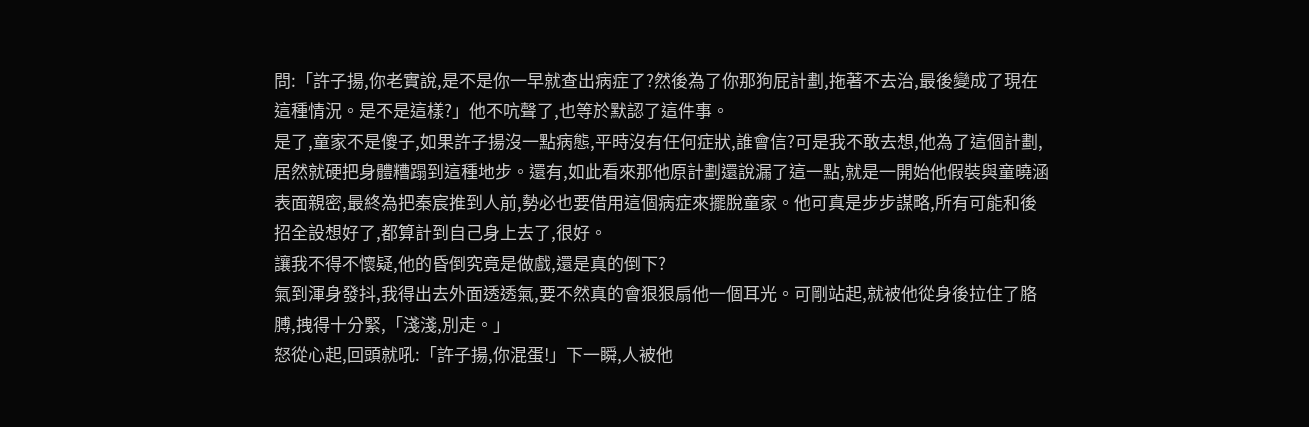問:「許子揚,你老實說,是不是你一早就查出病症了?然後為了你那狗屁計劃,拖著不去治,最後變成了現在這種情況。是不是這樣?」他不吭聲了,也等於默認了這件事。
是了,童家不是傻子,如果許子揚沒一點病態,平時沒有任何症狀,誰會信?可是我不敢去想,他為了這個計劃,居然就硬把身體糟蹋到這種地步。還有,如此看來那他原計劃還說漏了這一點,就是一開始他假裝與童曉涵表面親密,最終為把秦宸推到人前,勢必也要借用這個病症來擺脫童家。他可真是步步謀略,所有可能和後招全設想好了,都算計到自己身上去了,很好。
讓我不得不懷疑,他的昏倒究竟是做戲,還是真的倒下?
氣到渾身發抖,我得出去外面透透氣,要不然真的會狠狠扇他一個耳光。可剛站起,就被他從身後拉住了胳膊,拽得十分緊,「淺淺,別走。」
怒從心起,回頭就吼:「許子揚,你混蛋!」下一瞬,人被他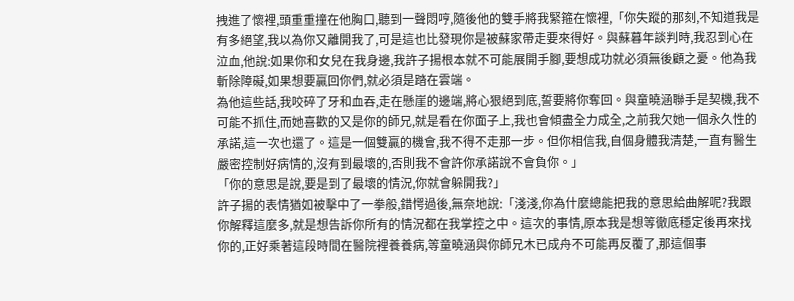拽進了懷裡,頭重重撞在他胸口,聽到一聲悶哼,隨後他的雙手將我緊箍在懷裡,「你失蹤的那刻,不知道我是有多絕望,我以為你又離開我了,可是這也比發現你是被蘇家帶走要來得好。與蘇暮年談判時,我忍到心在泣血,他說:如果你和女兒在我身邊,我許子揚根本就不可能展開手腳,要想成功就必須無後顧之憂。他為我斬除障礙,如果想要贏回你們,就必須是踏在雲端。
為他這些話,我咬碎了牙和血吞,走在懸崖的邊端,將心狠絕到底,誓要將你奪回。與童曉涵聯手是契機,我不可能不抓住,而她喜歡的又是你的師兄,就是看在你面子上,我也會傾盡全力成全,之前我欠她一個永久性的承諾,這一次也還了。這是一個雙贏的機會,我不得不走那一步。但你相信我,自個身體我清楚,一直有醫生嚴密控制好病情的,沒有到最壞的,否則我不會許你承諾說不會負你。」
「你的意思是說,要是到了最壞的情況,你就會躲開我?」
許子揚的表情猶如被擊中了一拳般,錯愕過後,無奈地說:「淺淺,你為什麼總能把我的意思給曲解呢?我跟你解釋這麼多,就是想告訴你所有的情況都在我掌控之中。這次的事情,原本我是想等徹底穩定後再來找你的,正好乘著這段時間在醫院裡養養病,等童曉涵與你師兄木已成舟不可能再反覆了,那這個事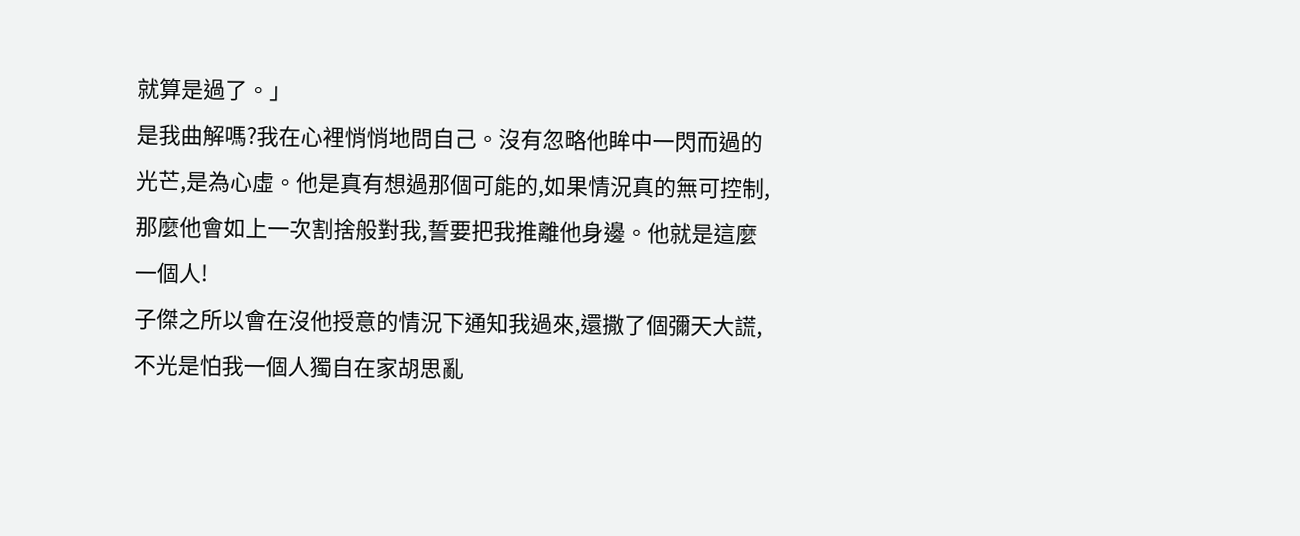就算是過了。」
是我曲解嗎?我在心裡悄悄地問自己。沒有忽略他眸中一閃而過的光芒,是為心虛。他是真有想過那個可能的,如果情況真的無可控制,那麼他會如上一次割捨般對我,誓要把我推離他身邊。他就是這麼一個人!
子傑之所以會在沒他授意的情況下通知我過來,還撒了個彌天大謊,不光是怕我一個人獨自在家胡思亂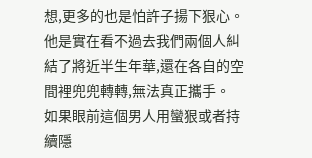想,更多的也是怕許子揚下狠心。他是實在看不過去我們兩個人糾結了將近半生年華,還在各自的空間裡兜兜轉轉,無法真正攜手。
如果眼前這個男人用蠻狠或者持續隱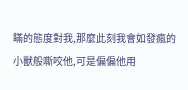瞞的態度對我,那麼此刻我會如發瘋的小獸般嘶咬他,可是偏偏他用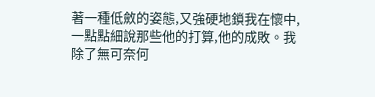著一種低斂的姿態,又強硬地鎖我在懷中,一點點細說那些他的打算,他的成敗。我除了無可奈何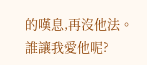的嘆息,再沒他法。
誰讓我愛他呢?